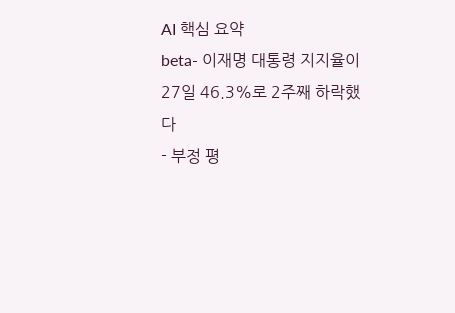AI 핵심 요약
beta- 이재명 대통령 지지율이 27일 46.3%로 2주째 하락했다
- 부정 평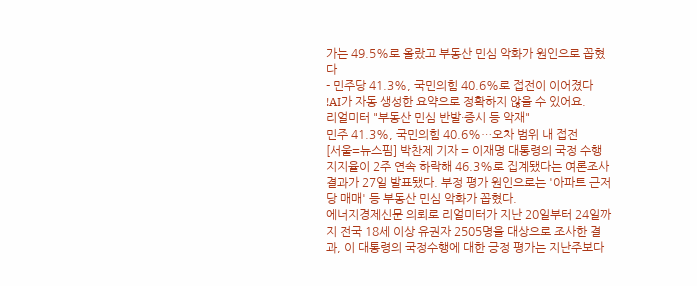가는 49.5%로 올랐고 부동산 민심 악화가 원인으로 꼽혔다
- 민주당 41.3%, 국민의힘 40.6%로 접전이 이어졌다
!AI가 자동 생성한 요약으로 정확하지 않을 수 있어요.
리얼미터 "부동산 민심 반발·증시 등 악재"
민주 41.3%, 국민의힘 40.6%…오차 범위 내 접전
[서울=뉴스핌] 박찬제 기자 = 이재명 대통령의 국정 수행 지지율이 2주 연속 하락해 46.3%로 집계됐다는 여론조사 결과가 27일 발표됐다. 부정 평가 원인으로는 '아파트 근저당 매매' 등 부동산 민심 악화가 꼽혔다.
에너지경제신문 의뢰로 리얼미터가 지난 20일부터 24일까지 전국 18세 이상 유권자 2505명을 대상으로 조사한 결과, 이 대통령의 국정수행에 대한 긍정 평가는 지난주보다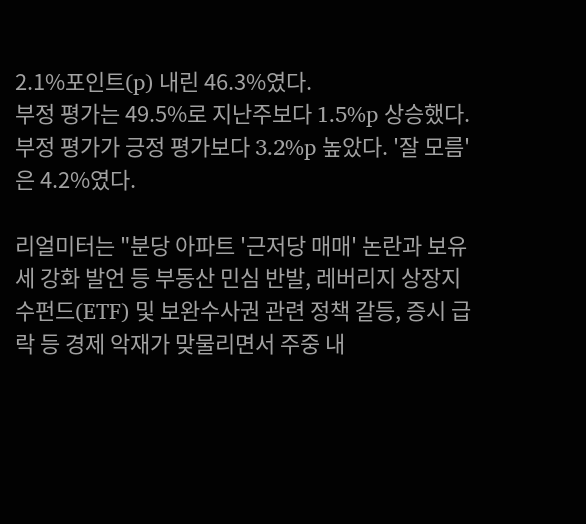2.1%포인트(p) 내린 46.3%였다.
부정 평가는 49.5%로 지난주보다 1.5%p 상승했다. 부정 평가가 긍정 평가보다 3.2%p 높았다. '잘 모름'은 4.2%였다.

리얼미터는 "분당 아파트 '근저당 매매' 논란과 보유세 강화 발언 등 부동산 민심 반발, 레버리지 상장지수펀드(ETF) 및 보완수사권 관련 정책 갈등, 증시 급락 등 경제 악재가 맞물리면서 주중 내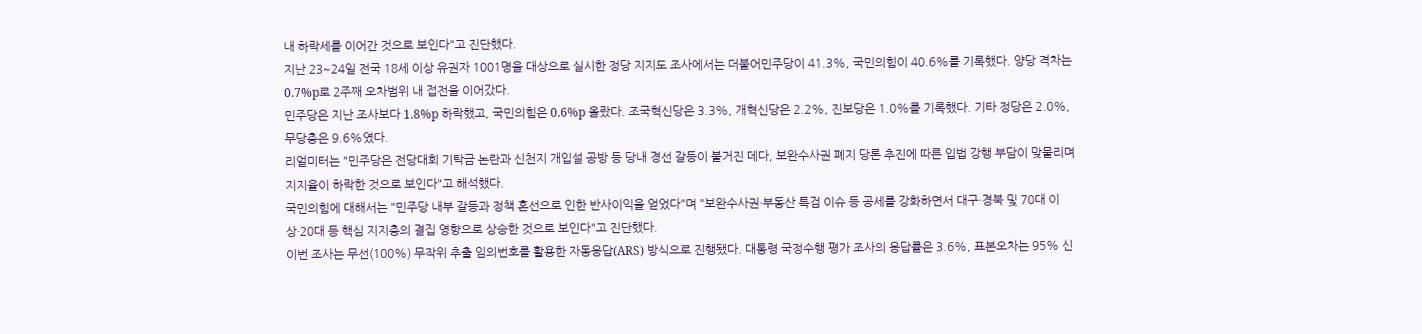내 하락세를 이어간 것으로 보인다"고 진단했다.
지난 23~24일 전국 18세 이상 유권자 1001명을 대상으로 실시한 정당 지지도 조사에서는 더불어민주당이 41.3%, 국민의힘이 40.6%를 기록했다. 양당 격차는 0.7%p로 2주째 오차범위 내 접전을 이어갔다.
민주당은 지난 조사보다 1.8%p 하락했고, 국민의힘은 0.6%p 올랐다. 조국혁신당은 3.3%, 개혁신당은 2.2%, 진보당은 1.0%를 기록했다. 기타 정당은 2.0%, 무당층은 9.6%였다.
리얼미터는 "민주당은 전당대회 기탁금 논란과 신천지 개입설 공방 등 당내 경선 갈등이 불거진 데다, 보완수사권 폐지 당론 추진에 따른 입법 강행 부담이 맞물리며 지지율이 하락한 것으로 보인다"고 해석했다.
국민의힘에 대해서는 "민주당 내부 갈등과 정책 혼선으로 인한 반사이익을 얻었다"며 "보완수사권·부동산 특검 이슈 등 공세를 강화하면서 대구·경북 및 70대 이상·20대 등 핵심 지지층의 결집 영향으로 상승한 것으로 보인다"고 진단했다.
이번 조사는 무선(100%) 무작위 추출 임의번호를 활용한 자동응답(ARS) 방식으로 진행됐다. 대통령 국정수행 평가 조사의 응답률은 3.6%, 표본오차는 95% 신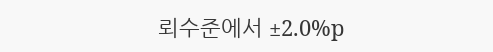뢰수준에서 ±2.0%p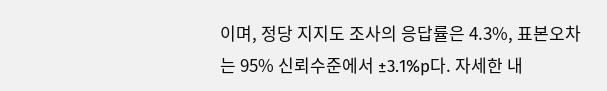이며, 정당 지지도 조사의 응답률은 4.3%, 표본오차는 95% 신뢰수준에서 ±3.1%p다. 자세한 내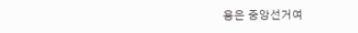용은 중앙선거여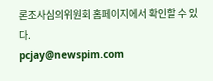론조사심의위원회 홈페이지에서 확인할 수 있다.
pcjay@newspim.com